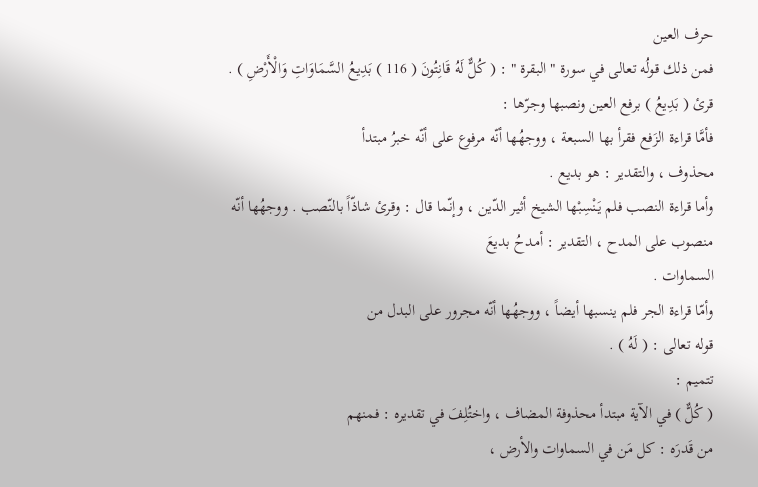حرف العين
فمن ذلك قولُه تعالى في سورة " البقرة " : ( كُلٌّ لَهُ قَانِتُونَ ( 116 ) بَدِيعُ السَّمَاوَاتِ وَالْأَرْضِ ) .
قرئ ( بَدِيعُ ) برفع العين ونصبها وجرّها :
فأمَّا قراءة الزَفع فقرأ بها السبعة ، ووجهُها أنّه مرفوع على أنّه خبرُ مبتدأ
محذوف ، والتقدير : هو بديع .
وأما قراءة النصب فلم يَنْسِبْها الشيخ أثير الدّين ، وإنّما قال : وقرئ شاذّاً بالنّصب . ووجهُها أنّه منصوب على المدح ، التقدير : أمدحُ بديعَ
السماوات .
وأمّا قراءة الجر فلم ينسبها أيضاً ، ووجهُها أنّه مجرور على البدل من
قوله تعالى : ( لَهُ ) .
تتميم :
( كُلٌّ ) في الآية مبتدأ محذوفة المضاف ، واختُلِفَ في تقديره : فمنهم
من قَدرَه : كل مَن في السماوات والأرض ،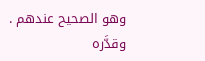وهو الصحيح عندهم .
وقدَّره